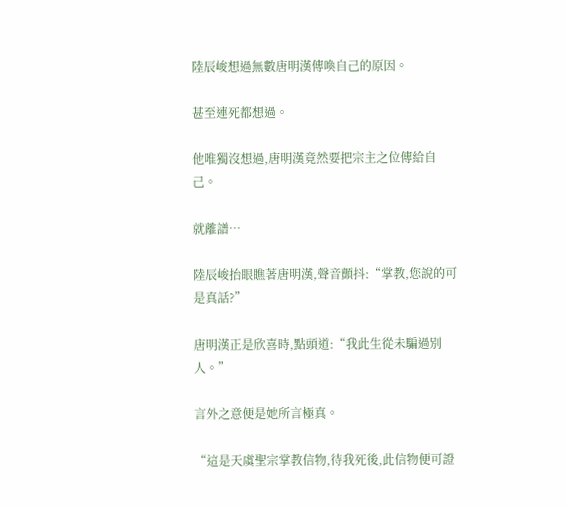陸辰峻想過無數唐明漢傳喚自己的原因。

甚至連死都想過。

他唯獨沒想過,唐明漢竟然要把宗主之位傳給自己。

就離譜…

陸辰峻抬眼瞧著唐明漢,聲音顫抖:“掌教,您說的可是真話?”

唐明漢正是欣喜時,點頭道:“我此生從未騙過別人。”

言外之意便是她所言極真。

“這是天虞聖宗掌教信物,待我死後,此信物便可證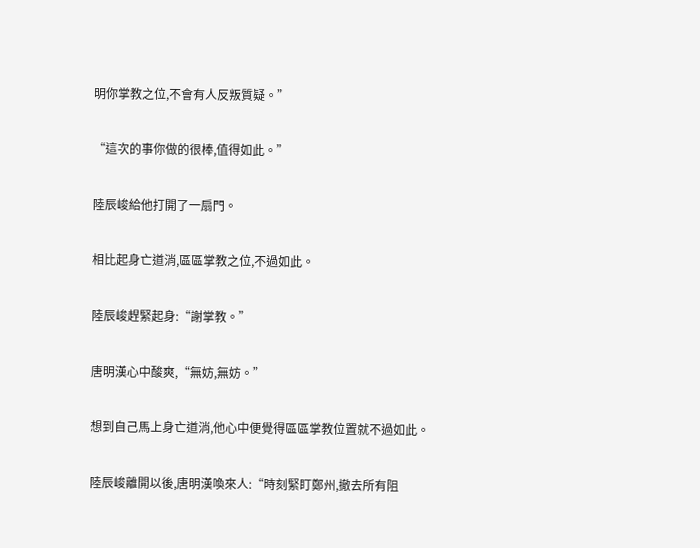明你掌教之位,不會有人反叛質疑。”

“這次的事你做的很棒,值得如此。”

陸辰峻給他打開了一扇門。

相比起身亡道消,區區掌教之位,不過如此。

陸辰峻趕緊起身:“謝掌教。”

唐明漢心中酸爽,“無妨,無妨。”

想到自己馬上身亡道消,他心中便覺得區區掌教位置就不過如此。

陸辰峻離開以後,唐明漢喚來人:“時刻緊盯鄭州,撤去所有阻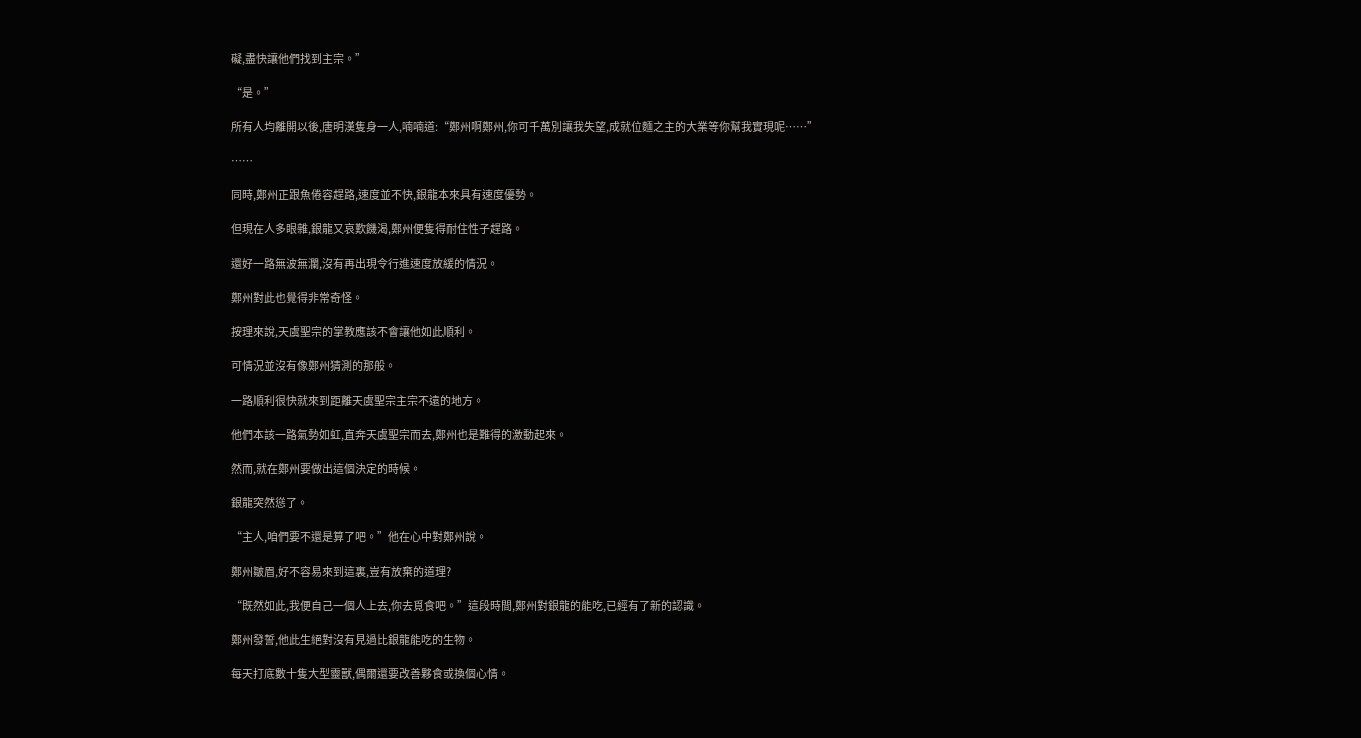礙,盡快讓他們找到主宗。”

“是。”

所有人均離開以後,唐明漢隻身一人,喃喃道:“鄭州啊鄭州,你可千萬別讓我失望,成就位麵之主的大業等你幫我實現呢……”

……

同時,鄭州正跟魚倦容趕路,速度並不快,銀龍本來具有速度優勢。

但現在人多眼雜,銀龍又哀歎饑渴,鄭州便隻得耐住性子趕路。

還好一路無波無瀾,沒有再出現令行進速度放緩的情況。

鄭州對此也覺得非常奇怪。

按理來說,天虞聖宗的掌教應該不會讓他如此順利。

可情況並沒有像鄭州猜測的那般。

一路順利很快就來到距離天虞聖宗主宗不遠的地方。

他們本該一路氣勢如虹,直奔天虞聖宗而去,鄭州也是難得的激動起來。

然而,就在鄭州要做出這個決定的時候。

銀龍突然慫了。

“主人,咱們要不還是算了吧。”他在心中對鄭州說。

鄭州皺眉,好不容易來到這裏,豈有放棄的道理?

“既然如此,我便自己一個人上去,你去覓食吧。”這段時間,鄭州對銀龍的能吃,已經有了新的認識。

鄭州發誓,他此生絕對沒有見過比銀龍能吃的生物。

每天打底數十隻大型靈獸,偶爾還要改善夥食或換個心情。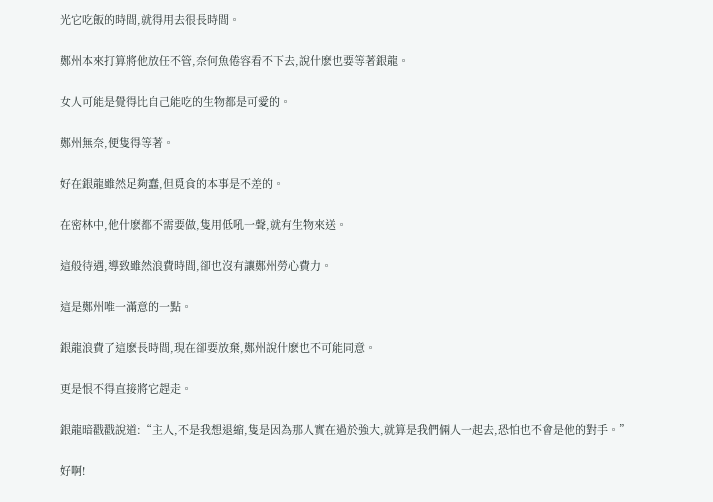光它吃飯的時間,就得用去很長時間。

鄭州本來打算將他放任不管,奈何魚倦容看不下去,說什麽也要等著銀龍。

女人可能是覺得比自己能吃的生物都是可愛的。

鄭州無奈,便隻得等著。

好在銀龍雖然足夠蠢,但覓食的本事是不差的。

在密林中,他什麽都不需要做,隻用低吼一聲,就有生物來送。

這般待遇,導致雖然浪費時間,卻也沒有讓鄭州勞心費力。

這是鄭州唯一滿意的一點。

銀龍浪費了這麽長時間,現在卻要放棄,鄭州說什麽也不可能同意。

更是恨不得直接將它趕走。

銀龍暗戳戳說道:“主人,不是我想退縮,隻是因為那人實在過於強大,就算是我們倆人一起去,恐怕也不會是他的對手。”

好啊!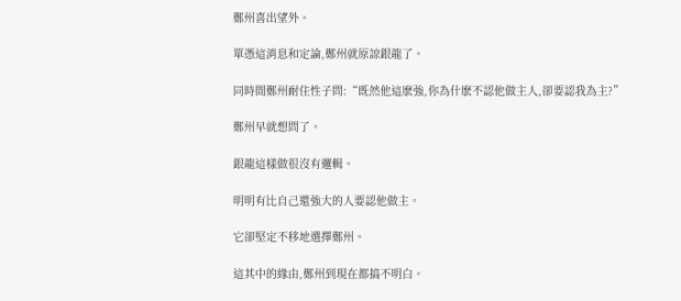鄭州喜出望外。

單憑這消息和定論,鄭州就原諒銀龍了。

同時間鄭州耐住性子問:“既然他這麽強,你為什麽不認他做主人,卻要認我為主?”

鄭州早就想問了。

銀龍這樣做很沒有邏輯。

明明有比自己還強大的人要認他做主。

它卻堅定不移地選擇鄭州。

這其中的緣由,鄭州到現在都搞不明白。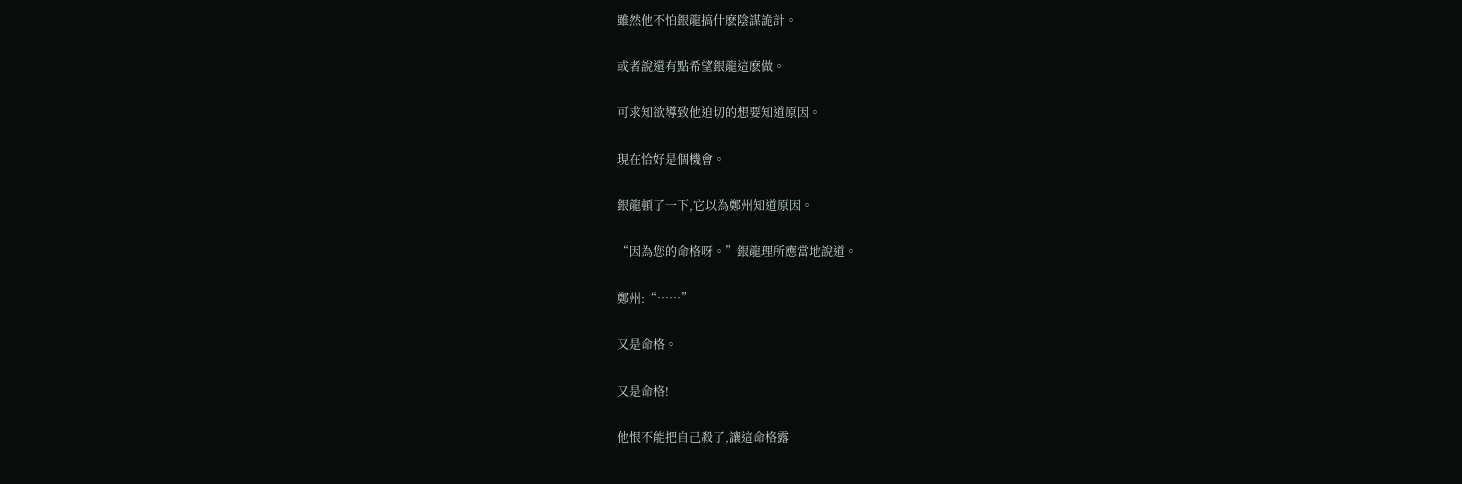雖然他不怕銀龍搞什麽陰謀詭計。

或者說還有點希望銀龍這麽做。

可求知欲導致他迫切的想要知道原因。

現在恰好是個機會。

銀龍頓了一下,它以為鄭州知道原因。

“因為您的命格呀。”銀龍理所應當地說道。

鄭州:“……”

又是命格。

又是命格!

他恨不能把自己殺了,讓這命格露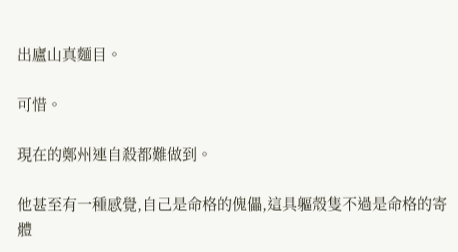出廬山真麵目。

可惜。

現在的鄭州連自殺都難做到。

他甚至有一種感覺,自己是命格的傀儡,這具軀殼隻不過是命格的寄體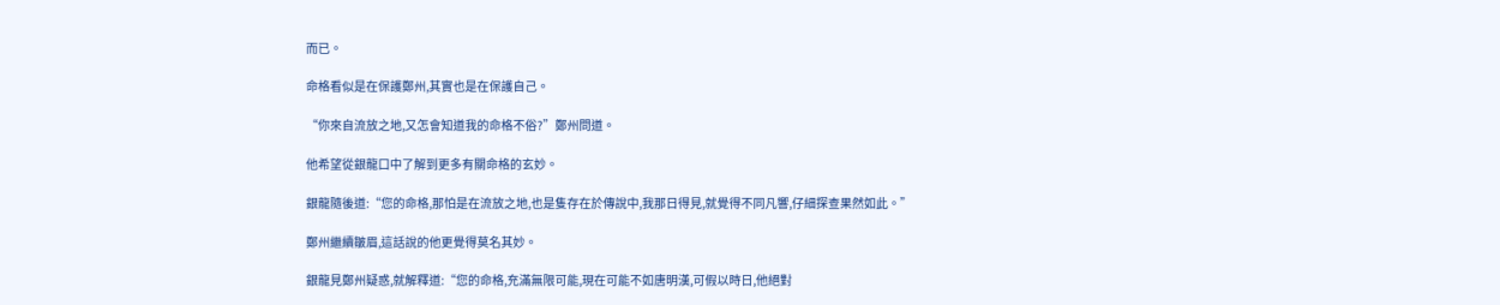而已。

命格看似是在保護鄭州,其實也是在保護自己。

“你來自流放之地,又怎會知道我的命格不俗?”鄭州問道。

他希望從銀龍口中了解到更多有關命格的玄妙。

銀龍隨後道:“您的命格,那怕是在流放之地,也是隻存在於傳說中,我那日得見,就覺得不同凡響,仔細探查果然如此。”

鄭州繼續皺眉,這話說的他更覺得莫名其妙。

銀龍見鄭州疑惑,就解釋道:“您的命格,充滿無限可能,現在可能不如唐明漢,可假以時日,他絕對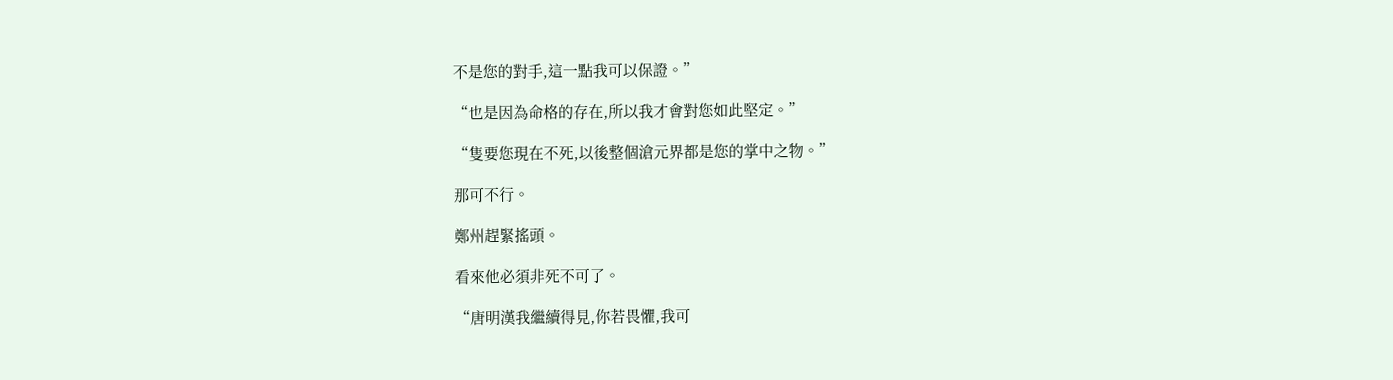不是您的對手,這一點我可以保證。”

“也是因為命格的存在,所以我才會對您如此堅定。”

“隻要您現在不死,以後整個滄元界都是您的掌中之物。”

那可不行。

鄭州趕緊搖頭。

看來他必須非死不可了。

“唐明漢我繼續得見,你若畏懼,我可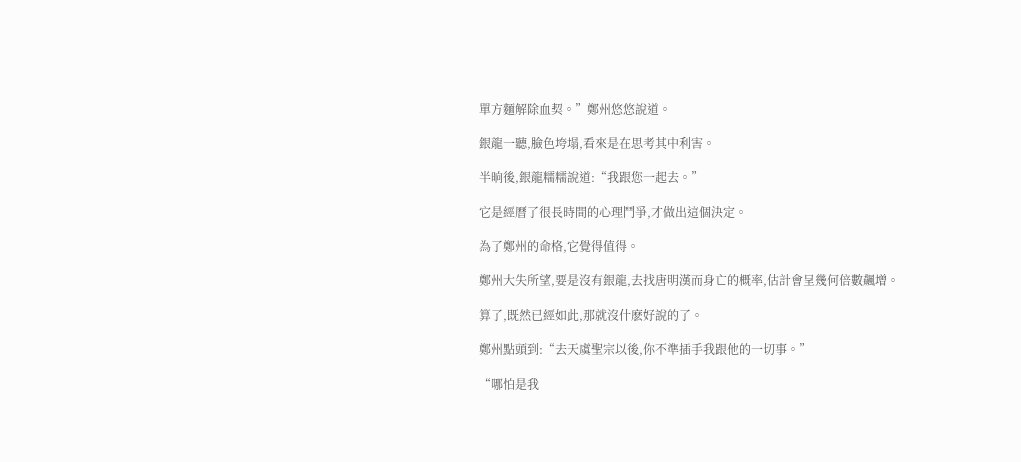單方麵解除血契。”鄭州悠悠說道。

銀龍一聽,臉色垮塌,看來是在思考其中利害。

半晌後,銀龍糯糯說道:“我跟您一起去。”

它是經曆了很長時間的心理鬥爭,才做出這個決定。

為了鄭州的命格,它覺得值得。

鄭州大失所望,要是沒有銀龍,去找唐明漢而身亡的概率,估計會呈幾何倍數飆增。

算了,既然已經如此,那就沒什麽好說的了。

鄭州點頭到:“去天虞聖宗以後,你不準插手我跟他的一切事。”

“哪怕是我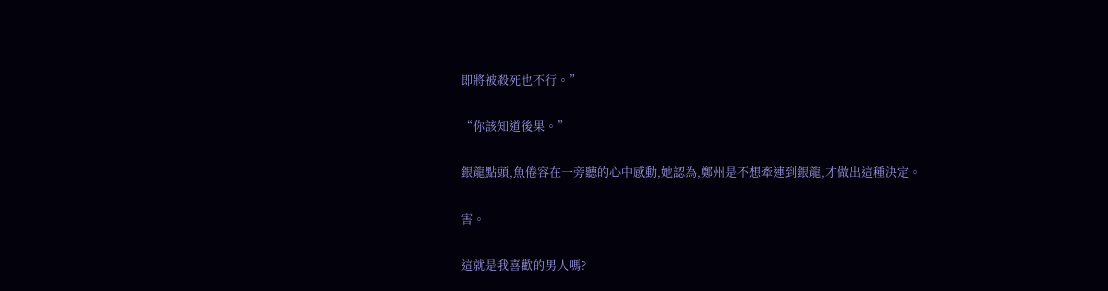即將被殺死也不行。”

“你該知道後果。”

銀龍點頭,魚倦容在一旁聽的心中感動,她認為,鄭州是不想牽連到銀龍,才做出這種決定。

害。

這就是我喜歡的男人嗎?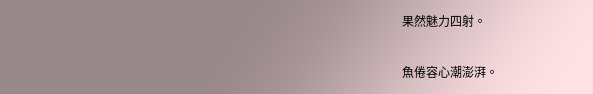果然魅力四射。

魚倦容心潮澎湃。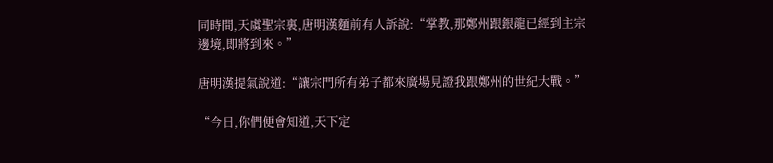同時間,天虞聖宗裏,唐明漢麵前有人訴說:“掌教,那鄭州跟銀龍已經到主宗邊境,即將到來。”

唐明漢提氣說道:“讓宗門所有弟子都來廣場見證我跟鄭州的世紀大戰。”

“今日,你們便會知道,天下定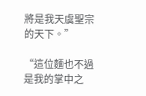將是我天虞聖宗的天下。”

“這位麵也不過是我的掌中之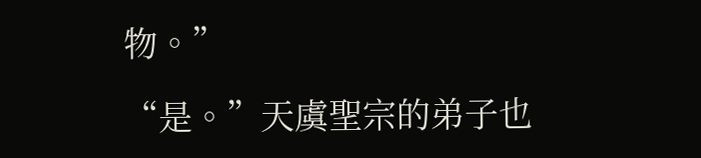物。”

“是。”天虞聖宗的弟子也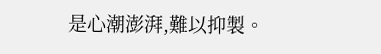是心潮澎湃,難以抑製。